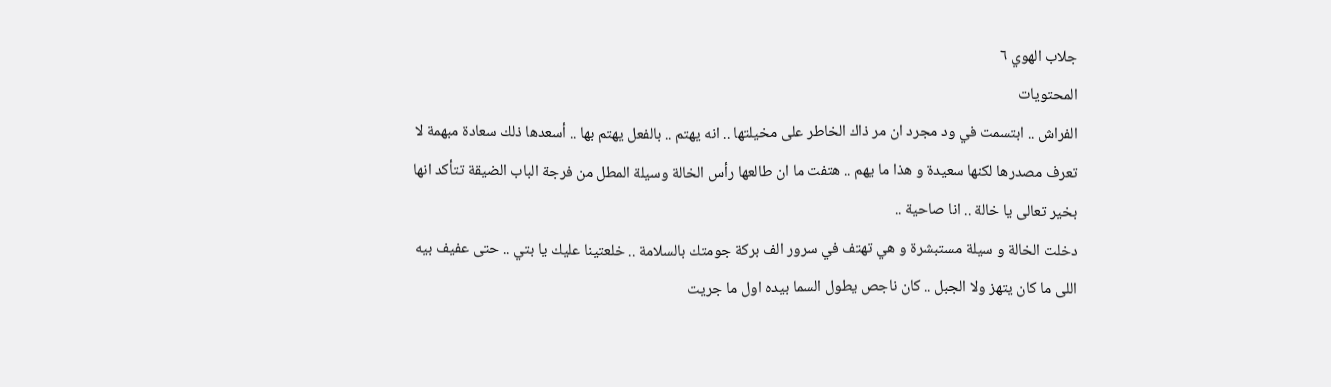جلاب الهوي ٦
المحتويات
الفراش .. ابتسمت في ود مجرد ان مر ذاك الخاطر على مخيلتها .. انه يهتم .. بالفعل يهتم بها .. أسعدها ذلك سعادة مبهمة لا تعرف مصدرها لكنها سعيدة و هذا ما يهم .. هتفت ما ان طالعها رأس الخالة وسيلة المطل من فرجة الباب الضيقة تتأكد انها بخير تعالى يا خالة .. انا صاحية ..
دخلت الخالة و سيلة مستبشرة و هي تهتف في سرور الف بركة جومتك بالسلامة .. خلعتينا عليك يا بتي .. حتى عفيف بيه اللى ما كان يتهز ولا الجبل .. كان ناجص يطول السما بيده اول ما جريت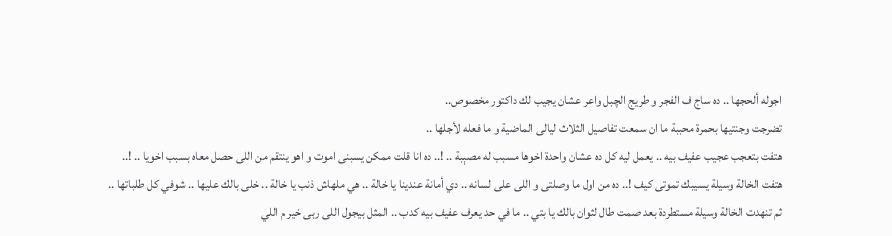اجوله ألحجها .. ده ساج ف الفجر و طريج الچبل واعر عشان يجيب لك داكتور مخصوص..
تضرجت وجنتيها بحمرة محببة ما ان سمعت تفاصيل الثلاث ليالى الماضية و ما فعله لأجلها ..
هتفت بتعجب عجيب عفيف بيه .. يعمل ليه كل ده عشان واحدة اخوها مسبب له مصېبة .. !.. ده انا قلت ممكن يسبنى اموت و اهو ينتقم من اللى حصل معاه بسبب اخويا .. !..
هتفت الخالة وسيلة يسيبك تموتى كيف !.. ده من اول ما وصلتى و اللى على لسانه .. دي أمانة عندينا يا خالة .. هي ملهاش ذنب يا خالة .. خلى بالك عليها .. شوفي كل طلباتها ..
ثم تنهدت الخالة وسيلة مستطردة بعد صمت طال لثوان بالك يا بتي .. ما في حد يعرف عفيف بيه كدب .. المثل بيجول اللى ربى خير م اللي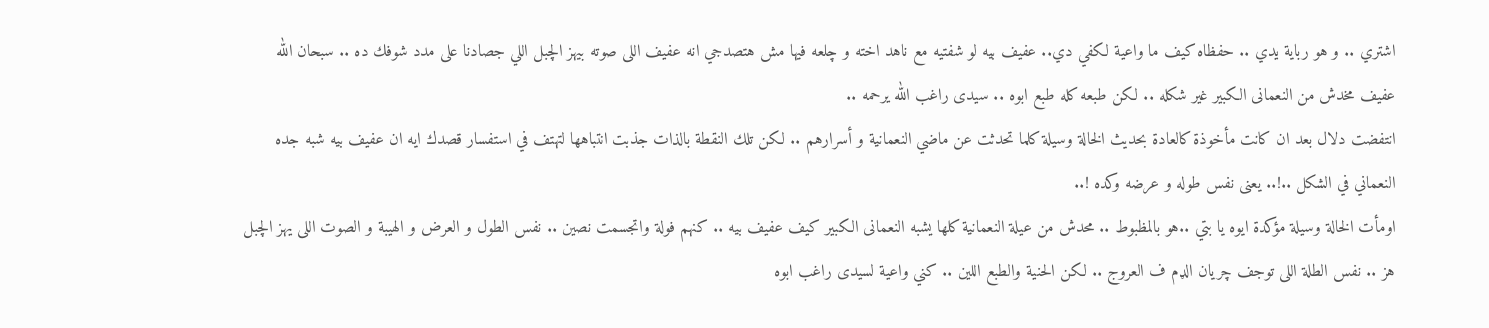اشتري .. و هو رباية يدي .. حفظاه كيف ما واعية لكفي دي.. عفيف بيه لو شفتيه مع ناهد اخته و چلعه فيها مش هتصدجي انه عفيف اللى صوته بيهز الچبل اللي جصادنا على مدد شوفك ده .. سبحان الله عفيف مخدش من النعمانى الكبير غير شكله .. لكن طبعه كله طبع ابوه .. سيدى راغب الله يرحمه ..
انتفضت دلال بعد ان كانت مأخوذة كالعادة بحديث الخالة وسيلة كلما تحدثت عن ماضي النعمانية و أسرارهم .. لكن تلك النقطة بالذات جذبت انتباهها لتهتف في استفسار قصدك ايه ان عفيف بيه شبه جده النعماني في الشكل ..!.. يعنى نفس طوله و عرضه وكده !..
اومأت الخالة وسيلة مؤكدة ايوه يا بتي ..هو بالمظبوط .. محدش من عيلة النعمانية كلها يشبه النعمانى الكبير كيف عفيف بيه .. كنهم فولة واتجسمت نصين .. نفس الطول و العرض و الهيبة و الصوت اللى يهز الچبل هز .. نفس الطلة اللى توجف چريان الډم ف العروج .. لكن الحنية والطبع اللين .. كني واعية لسيدى راغب ابوه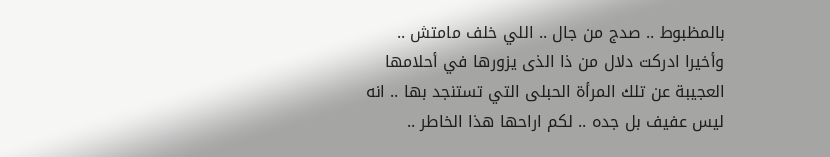بالمظبوط .. صدج من جال .. اللي خلف مامتش ..
وأخيرا ادركت دلال من ذا الذى يزورها في أحلامها العجيبة عن تلك المرأة الحبلى التي تستنجد بها .. انه ليس عفيف بل جده .. لكم اراحها هذا الخاطر ..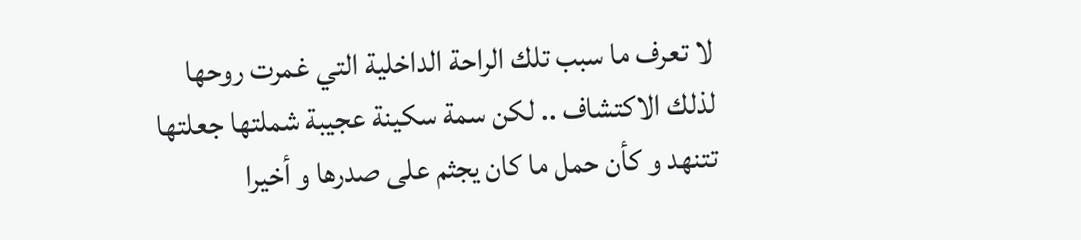لا تعرف ما سبب تلك الراحة الداخلية التي غمرت روحها لذلك الاكتشاف .. لكن سمة سکينة عجيبة شملتها جعلتها تتنهد و كأن حمل ما كان يجثم على صدرها و أخيرا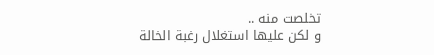تخلصت منه ..
و لكن عليها استغلال رغبة الخالة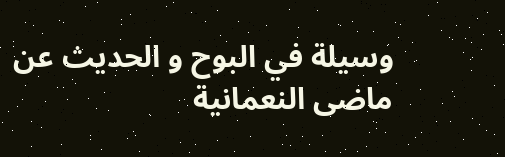وسيلة في البوح و الحديث عن ماضى النعمانية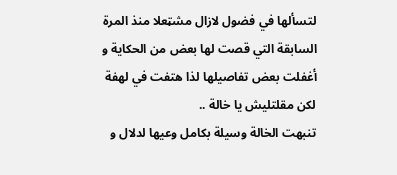لتسألها في فضول لازال مشټعلا منذ المرة السابقة التي قصت لها بعض من الحكاية و أغفلت بعض تفاصيلها لذا هتفت في لهفة لكن مقلتليش يا خالة ..
تنبهت الخالة وسيلة بكامل وعيها لدلال و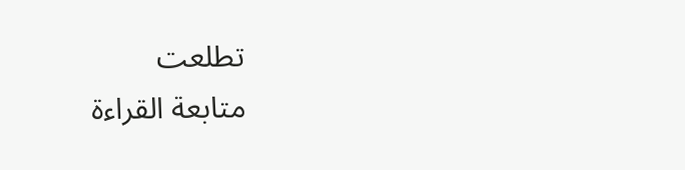تطلعت
متابعة القراءة